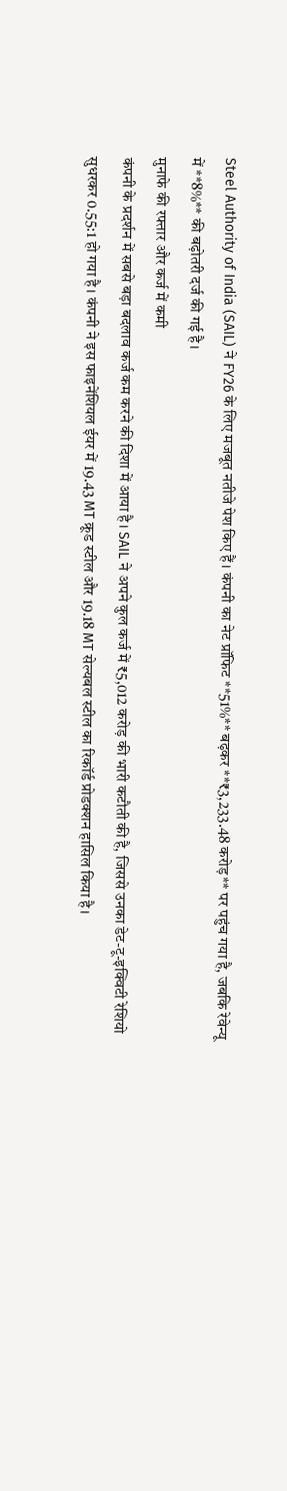Steel Authority of India (SAIL) ने FY26 के लिए मजबूत नतीजे पेश किए हैं। कंपनी का नेट प्रॉफिट **51%** बढ़कर **₹3,233.48 करोड़** पर पहुंच गया है, जबकि रेवेन्यू में **8%** की बढ़ोतरी दर्ज की गई है।
मुनाफे की रफ्तार और कर्ज में कमी
कंपनी के प्रदर्शन में सबसे बड़ा बदलाव कर्ज कम करने की दिशा में आया है। SAIL ने अपने कुल कर्ज में ₹5,012 करोड़ की भारी कटौती की है, जिससे उनका डेट-टू-इक्विटी रेशियो सुधरकर 0.55:1 हो गया है। कंपनी ने इस फाइनेंशियल ईयर में 19.43 MT क्रूड स्टील और 19.18 MT सेल्यबल स्टील का रिकॉर्ड प्रोडक्शन हासिल किया है।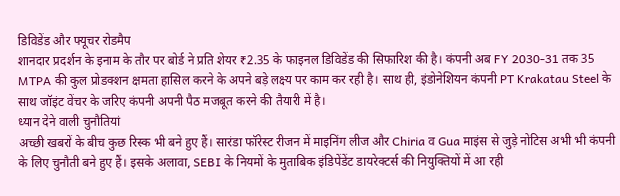डिविडेंड और फ्यूचर रोडमैप
शानदार प्रदर्शन के इनाम के तौर पर बोर्ड ने प्रति शेयर ₹2.35 के फाइनल डिविडेंड की सिफारिश की है। कंपनी अब FY 2030-31 तक 35 MTPA की कुल प्रोडक्शन क्षमता हासिल करने के अपने बड़े लक्ष्य पर काम कर रही है। साथ ही, इंडोनेशियन कंपनी PT Krakatau Steel के साथ जॉइंट वेंचर के जरिए कंपनी अपनी पैठ मजबूत करने की तैयारी में है।
ध्यान देने वाली चुनौतियां
अच्छी खबरों के बीच कुछ रिस्क भी बने हुए हैं। सारंडा फॉरेस्ट रीजन में माइनिंग लीज और Chiria व Gua माइंस से जुड़े नोटिस अभी भी कंपनी के लिए चुनौती बने हुए हैं। इसके अलावा, SEBI के नियमों के मुताबिक इंडिपेंडेंट डायरेक्टर्स की नियुक्तियों में आ रही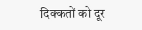दिक्कतों को दूर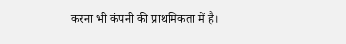करना भी कंपनी की प्राथमिकता में है।